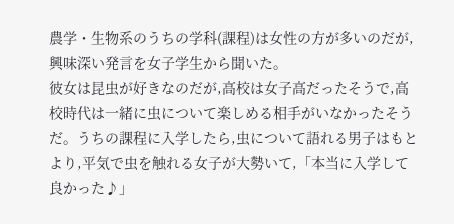農学・生物系のうちの学科(課程)は女性の方が多いのだが,興味深い発言を女子学生から聞いた。
彼女は昆虫が好きなのだが,高校は女子高だったそうで,高校時代は一緒に虫について楽しめる相手がいなかったそうだ。うちの課程に入学したら,虫について語れる男子はもとより,平気で虫を触れる女子が大勢いて,「本当に入学して良かった♪」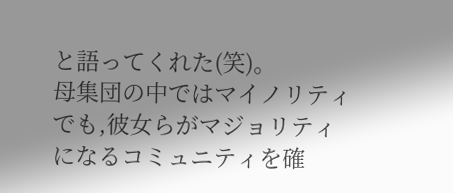と語ってくれた(笑)。
母集団の中ではマイノリティでも,彼女らがマジョリティになるコミュニティを確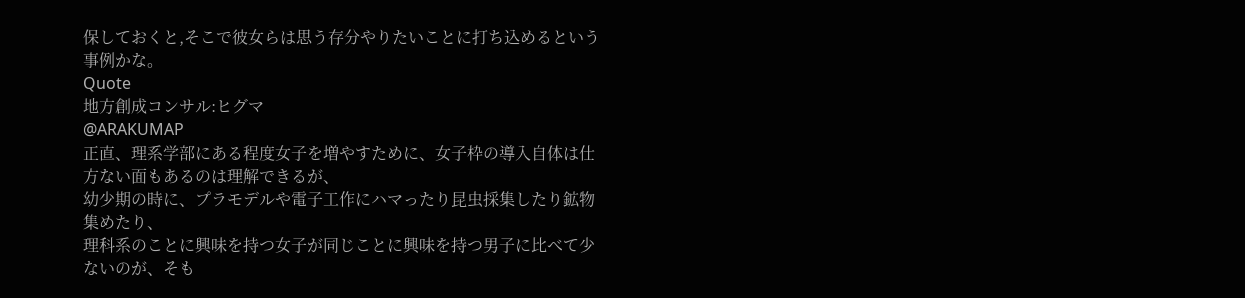保しておくと,そこで彼女らは思う存分やりたいことに打ち込めるという事例かな。
Quote
地方創成コンサル:ヒグマ
@ARAKUMAP
正直、理系学部にある程度女子を増やすために、女子枠の導入自体は仕方ない面もあるのは理解できるが、
幼少期の時に、プラモデルや電子工作にハマったり昆虫採集したり鉱物集めたり、
理科系のことに興味を持つ女子が同じことに興味を持つ男子に比べて少ないのが、そも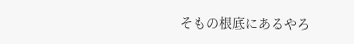そもの根底にあるやろ